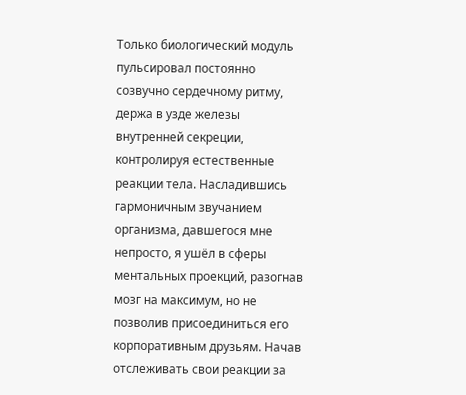Только биологический модуль пульсировал постоянно созвучно сердечному ритму, держа в узде железы внутренней секреции, контролируя естественные реакции тела. Насладившись гармоничным звучанием организма, давшегося мне непросто, я ушёл в сферы ментальных проекций, разогнав мозг на максимум, но не позволив присоединиться его корпоративным друзьям. Начав отслеживать свои реакции за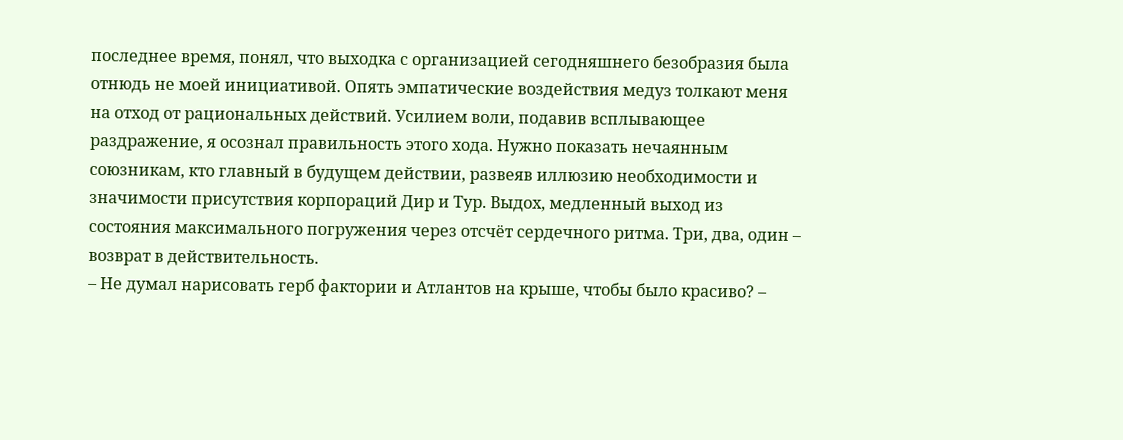последнее время, понял, что выходка с организацией сегодняшнего безобразия была отнюдь не моей инициативой. Опять эмпатические воздействия медуз толкают меня на отход от рациональных действий. Усилием воли, подавив всплывающее раздражение, я осознал правильность этого хода. Нужно показать нечаянным союзникам, кто главный в будущем действии, развеяв иллюзию необходимости и значимости присутствия корпораций Дир и Тур. Выдох, медленный выход из состояния максимального погружения через отсчёт сердечного ритма. Три, два, один – возврат в действительность.
– Не думал нарисовать герб фактории и Атлантов на крыше, чтобы было красиво? –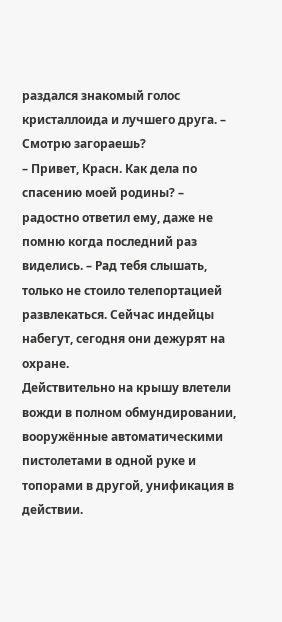раздался знакомый голос кристаллоида и лучшего друга. – Смотрю загораешь?
– Привет, Красн. Как дела по спасению моей родины? – радостно ответил ему, даже не помню когда последний раз виделись. – Рад тебя слышать, только не стоило телепортацией развлекаться. Сейчас индейцы набегут, сегодня они дежурят на охране.
Действительно на крышу влетели вожди в полном обмундировании, вооружённые автоматическими пистолетами в одной руке и топорами в другой, унификация в действии.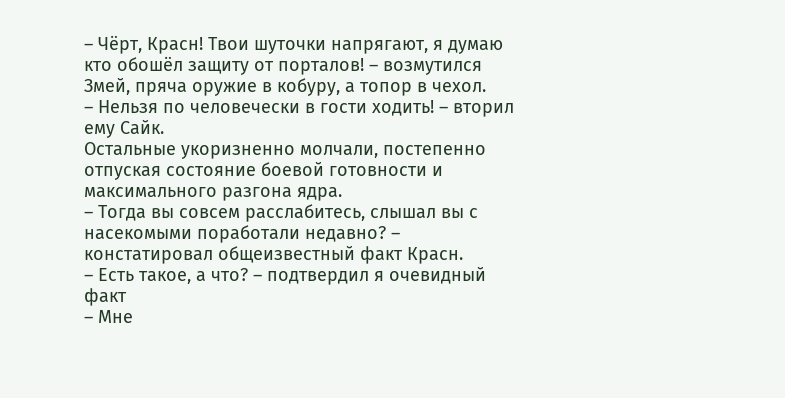– Чёрт, Красн! Твои шуточки напрягают, я думаю кто обошёл защиту от порталов! – возмутился Змей, пряча оружие в кобуру, а топор в чехол.
– Нельзя по человечески в гости ходить! – вторил ему Сайк.
Остальные укоризненно молчали, постепенно отпуская состояние боевой готовности и максимального разгона ядра.
– Тогда вы совсем расслабитесь, слышал вы с насекомыми поработали недавно? – констатировал общеизвестный факт Красн.
– Есть такое, а что? – подтвердил я очевидный факт
– Мне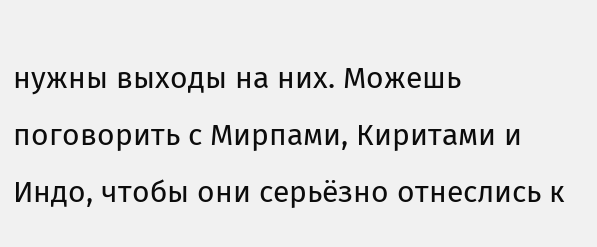нужны выходы на них. Можешь поговорить с Мирпами, Киритами и Индо, чтобы они серьёзно отнеслись к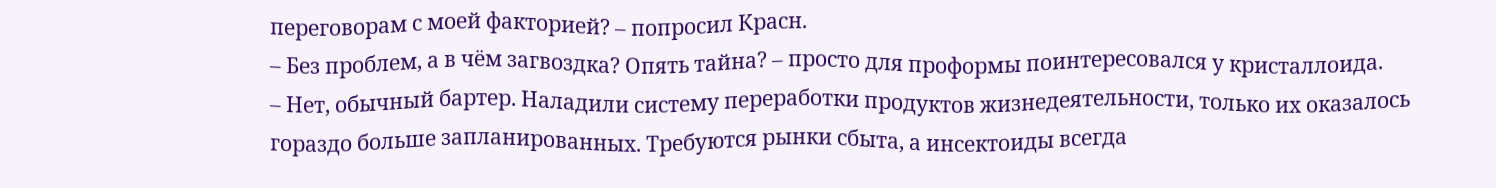переговорам с моей факторией? – попросил Красн.
– Без проблем, а в чём загвоздка? Опять тайна? – просто для проформы поинтересовался у кристаллоида.
– Нет, обычный бартер. Наладили систему переработки продуктов жизнедеятельности, только их оказалось гораздо больше запланированных. Требуются рынки сбыта, а инсектоиды всегда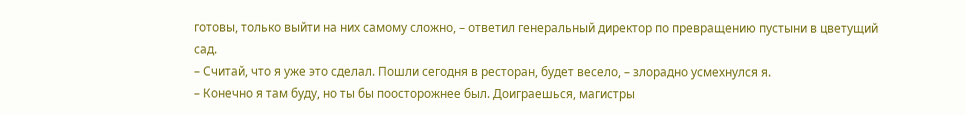готовы, только выйти на них самому сложно, – ответил генеральный директор по превращению пустыни в цветущий сад.
– Считай, что я уже это сделал. Пошли сегодня в ресторан, будет весело, – злорадно усмехнулся я.
– Конечно я там буду, но ты бы поосторожнее был. Доиграешься, магистры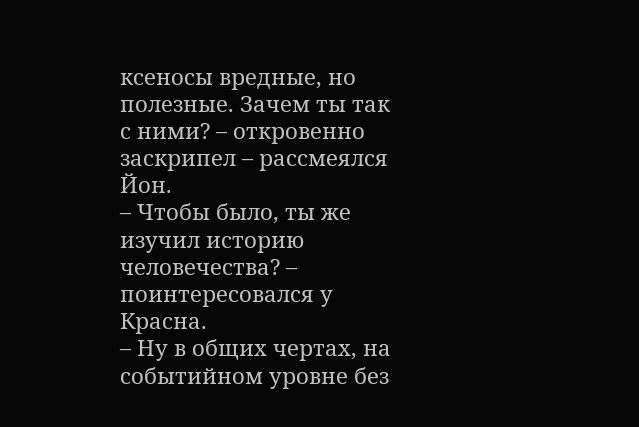ксеносы вредные, но полезные. Зачем ты так с ними? – откровенно заскрипел – рассмеялся Йон.
– Чтобы было, ты же изучил историю человечества? – поинтересовался у Красна.
– Ну в общих чертах, на событийном уровне без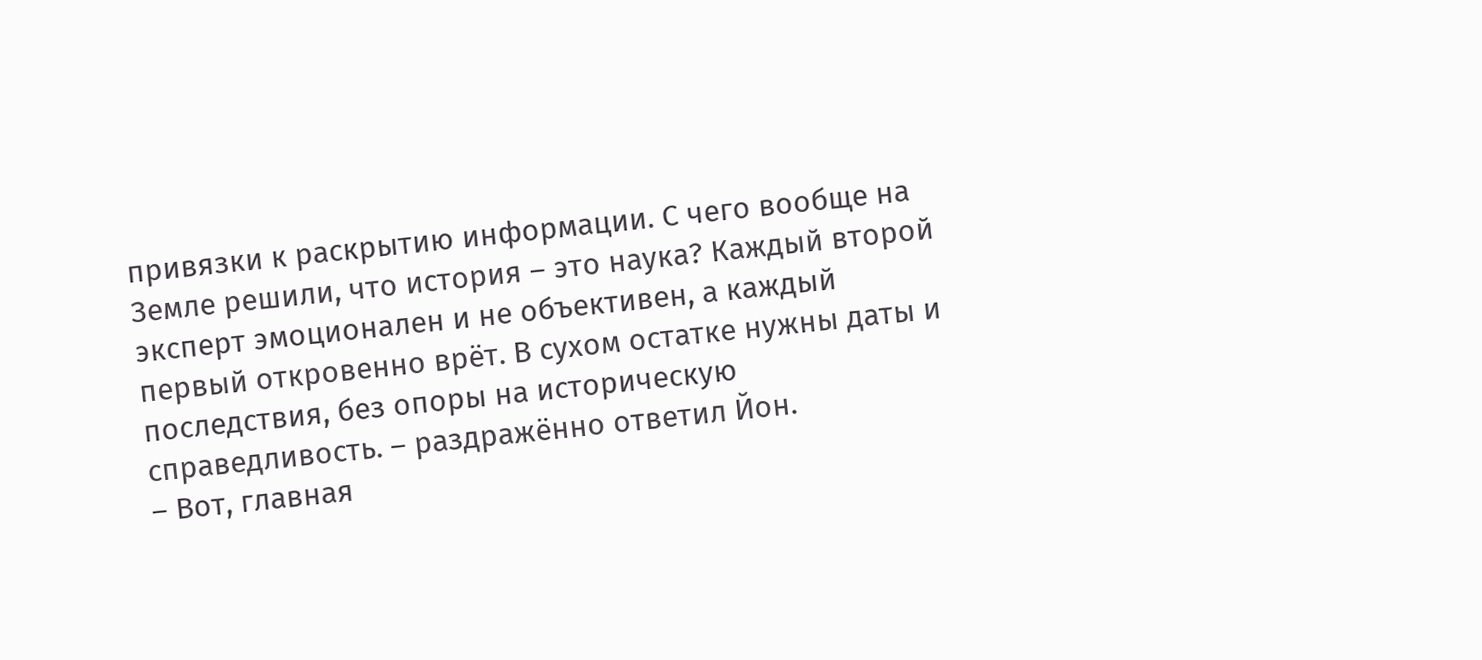привязки к раскрытию информации. С чего вообще на Земле решили, что история – это наука? Каждый второй эксперт эмоционален и не объективен, а каждый первый откровенно врёт. В сухом остатке нужны даты и последствия, без опоры на историческую справедливость. – раздражённо ответил Йон.
– Вот, главная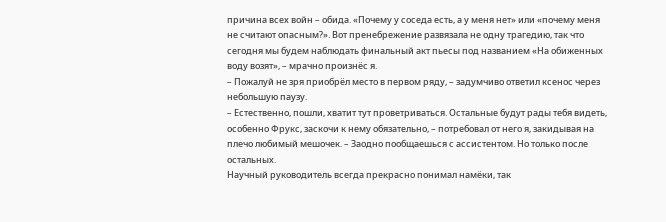причина всех войн – обида. «Почему у соседа есть, а у меня нет» или «почему меня не считают опасным?». Вот пренебрежение развязала не одну трагедию, так что сегодня мы будем наблюдать финальный акт пьесы под названием «На обиженных воду возят», – мрачно произнёс я.
– Пожалуй не зря приобрёл место в первом ряду, – задумчиво ответил ксенос через небольшую паузу.
– Естественно, пошли, хватит тут проветриваться. Остальные будут рады тебя видеть, особенно Фрукс, заскочи к нему обязательно, – потребовал от него я, закидывая на плечо любимый мешочек. – Заодно пообщаешься с ассистентом. Но только после остальных.
Научный руководитель всегда прекрасно понимал намёки, так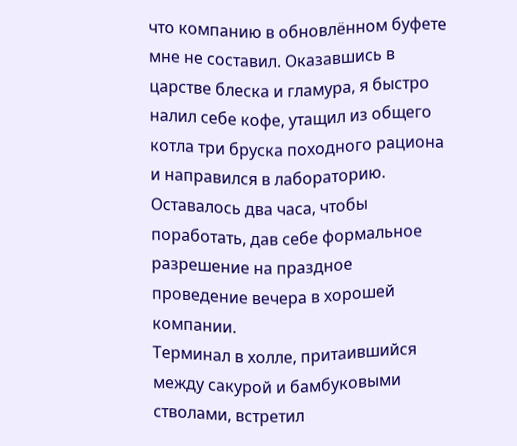что компанию в обновлённом буфете мне не составил. Оказавшись в царстве блеска и гламура, я быстро налил себе кофе, утащил из общего котла три бруска походного рациона и направился в лабораторию. Оставалось два часа, чтобы поработать, дав себе формальное разрешение на праздное проведение вечера в хорошей компании.
Терминал в холле, притаившийся между сакурой и бамбуковыми стволами, встретил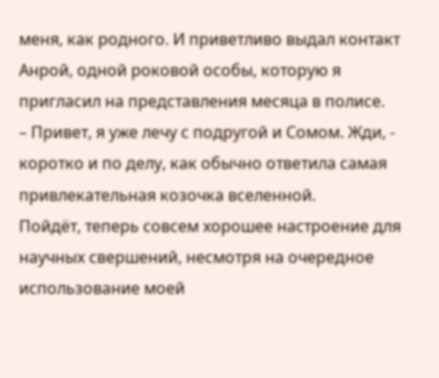меня, как родного. И приветливо выдал контакт Анрой, одной роковой особы, которую я пригласил на представления месяца в полисе.
– Привет, я уже лечу с подругой и Сомом. Жди, - коротко и по делу, как обычно ответила самая привлекательная козочка вселенной.
Пойдёт, теперь совсем хорошее настроение для научных свершений, несмотря на очередное использование моей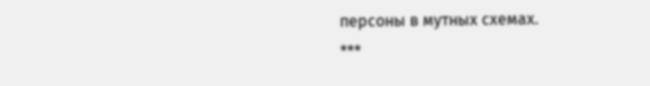персоны в мутных схемах.
***